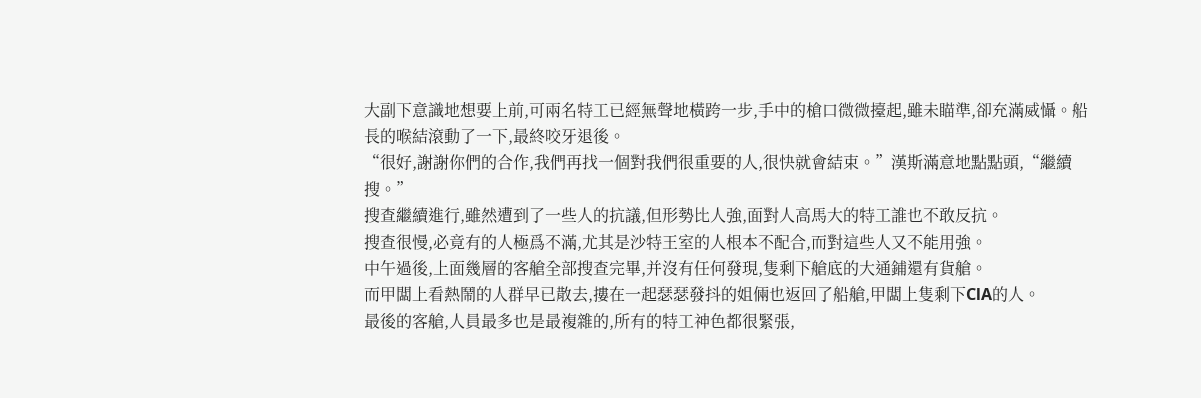大副下意識地想要上前,可兩名特工已經無聲地橫跨一步,手中的槍口微微擡起,雖未瞄準,卻充滿威懾。船長的喉結滾動了一下,最終咬牙退後。
“很好,謝謝你們的合作,我們再找一個對我們很重要的人,很快就會結束。”漢斯滿意地點點頭,“繼續搜。”
搜查繼續進行,雖然遭到了一些人的抗議,但形勢比人強,面對人高馬大的特工誰也不敢反抗。
搜查很慢,必竟有的人極爲不滿,尤其是沙特王室的人根本不配合,而對這些人又不能用強。
中午過後,上面幾層的客艙全部搜查完畢,并沒有任何發現,隻剩下艙底的大通鋪還有貨艙。
而甲闆上看熱鬧的人群早已散去,摟在一起瑟瑟發抖的姐倆也返回了船艙,甲闆上隻剩下ClA的人。
最後的客艙,人員最多也是最複雜的,所有的特工神色都很緊張,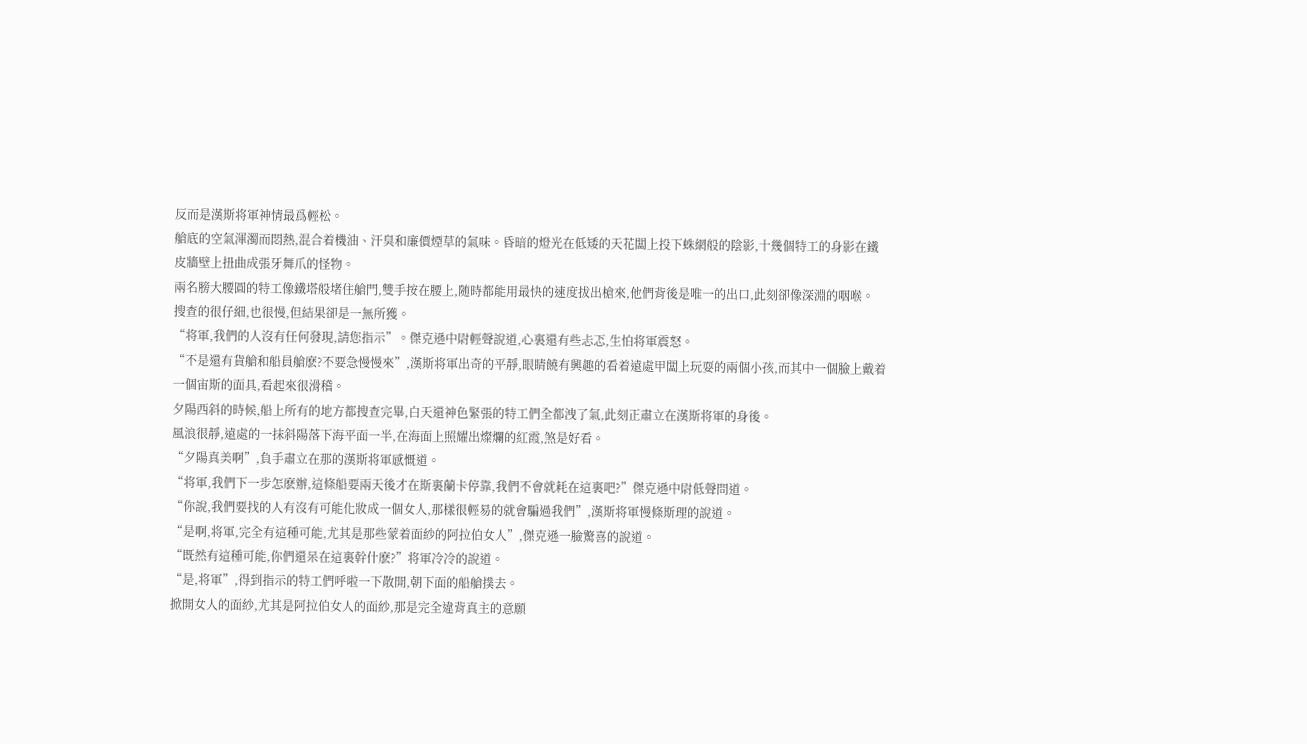反而是漢斯将軍神情最爲輕松。
艙底的空氣渾濁而悶熱,混合着機油、汗臭和廉價煙草的氣味。昏暗的燈光在低矮的天花闆上投下蛛網般的陰影,十幾個特工的身影在鐵皮牆壁上扭曲成張牙舞爪的怪物。
兩名膀大腰圓的特工像鐵塔般堵住艙門,雙手按在腰上,随時都能用最快的速度拔出槍來,他們背後是唯一的出口,此刻卻像深淵的咽喉。
搜查的很仔細,也很慢,但結果卻是一無所獲。
“将軍,我們的人沒有任何發現,請您指示”。傑克遜中尉輕聲說道,心裏還有些忐忑,生怕将軍震怒。
“不是還有貨艙和船員艙麽?不要急慢慢來”,漢斯将軍出奇的平靜,眼睛饒有興趣的看着遠處甲闆上玩耍的兩個小孩,而其中一個臉上戴着一個宙斯的面具,看起來很滑稽。
夕陽西斜的時候,船上所有的地方都搜查完畢,白天還神色緊張的特工們全都洩了氣,此刻正肅立在漢斯将軍的身後。
風浪很靜,遠處的一抹斜陽落下海平面一半,在海面上照耀出燦爛的紅霞,煞是好看。
“夕陽真美啊”,負手肅立在那的漢斯将軍感慨道。
“将軍,我們下一步怎麽辦,這條船要兩天後才在斯裏蘭卡停靠,我們不會就耗在這裏吧?”傑克遜中尉低聲問道。
“你說,我們要找的人有沒有可能化妝成一個女人,那樣很輕易的就會騙過我們”,漢斯将軍慢條斯理的說道。
“是啊,将軍,完全有這種可能,尤其是那些蒙着面紗的阿拉伯女人”,傑克遜一臉驚喜的說道。
“既然有這種可能,你們還呆在這裏幹什麽?”将軍冷冷的說道。
“是,将軍”,得到指示的特工們呼啦一下散開,朝下面的船艙撲去。
掀開女人的面紗,尤其是阿拉伯女人的面紗,那是完全違背真主的意願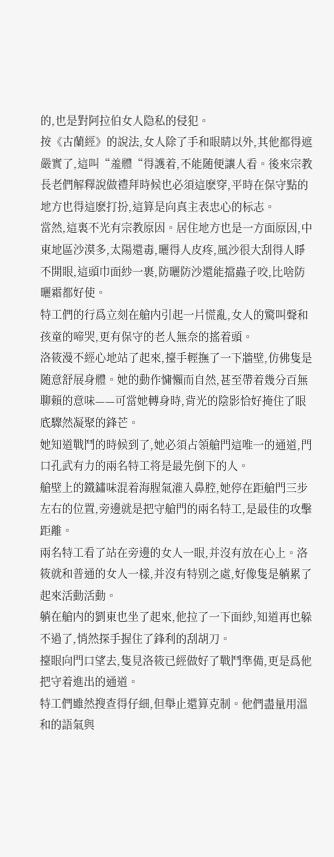的,也是對阿拉伯女人隐私的侵犯。
按《古蘭經》的說法,女人除了手和眼睛以外,其他都得遮嚴實了,這叫“羞體“得護着,不能随便讓人看。後來宗教長老們解釋說做禮拜時候也必須這麽穿,平時在保守點的地方也得這麽打扮,這算是向真主表忠心的标志。
當然,這裏不光有宗教原因。居住地方也是一方面原因,中東地區沙漠多,太陽還毒,曬得人皮疼,風沙很大刮得人睜不開眼,這頭巾面紗一裹,防曬防沙還能擋蟲子咬,比啥防曬霜都好使。
特工們的行爲立刻在艙内引起一片慌亂,女人的驚叫聲和孩童的啼哭,更有保守的老人無奈的搖着頭。
洛筱漫不經心地站了起來,擡手輕撫了一下牆壁,仿佛隻是随意舒展身體。她的動作慵懶而自然,甚至帶着幾分百無聊賴的意味——可當她轉身時,背光的陰影恰好掩住了眼底驟然凝聚的鋒芒。
她知道戰鬥的時候到了,她必須占領艙門這唯一的通道,門口孔武有力的兩名特工将是最先倒下的人。
艙壁上的鐵鏽味混着海腥氣灌入鼻腔,她停在距艙門三步左右的位置,旁邊就是把守艙門的兩名特工,是最佳的攻擊距離。
兩名特工看了站在旁邊的女人一眼,并沒有放在心上。洛筱就和普通的女人一樣,并沒有特别之處,好像隻是躺累了起來活動活動。
躺在艙内的劉東也坐了起來,他拉了一下面紗,知道再也躲不過了,悄然探手握住了鋒利的刮胡刀。
擡眼向門口望去,隻見洛筱已經做好了戰鬥準備,更是爲他把守着進出的通道。
特工們雖然搜查得仔細,但舉止還算克制。他們盡量用溫和的語氣與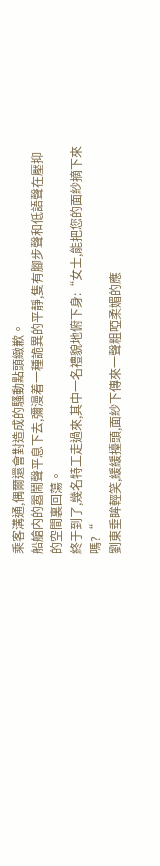乘客溝通,偶爾還會對造成的騷動點頭緻歉。
船艙内的嚣鬧聲平息下去,彌漫着一種詭異的平靜,隻有腳步聲和低語聲在壓抑的空間裏回蕩。
終于到了,幾名特工走過來,其中一名禮貌地俯下身:“女士,能把您的面紗摘下來嗎?“
劉東垂眸輕笑,緩緩擡頭,面紗下傳來一聲粗啞柔媚的應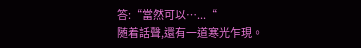答:“當然可以…...“
随着話聲,還有一道寒光乍現。